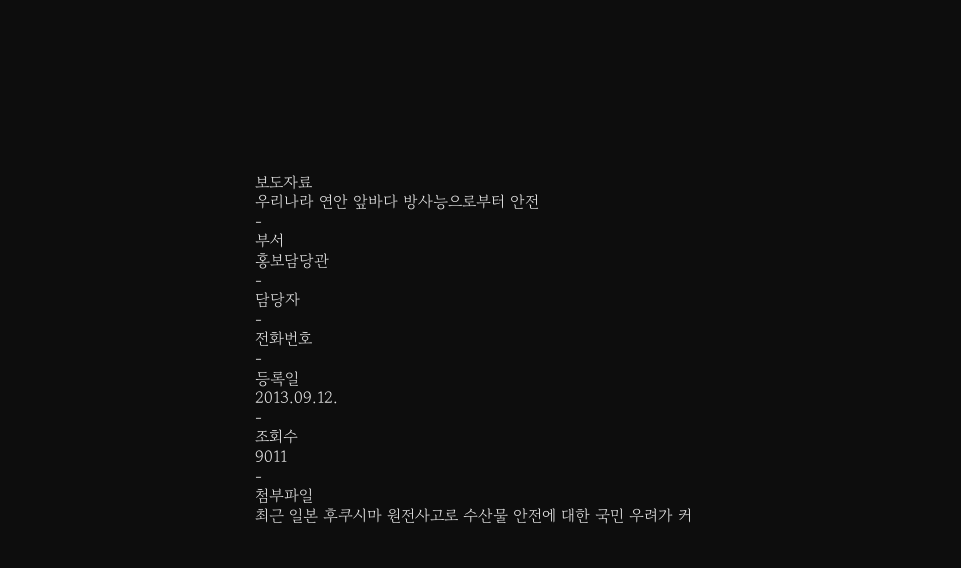보도자료
우리나라 연안 앞바다 방사능으로부터 안전
-
부서
홍보담당관
-
담당자
-
전화번호
-
등록일
2013.09.12.
-
조회수
9011
-
첨부파일
최근 일본 후쿠시마 원전사고로 수산물 안전에 대한 국민 우려가 커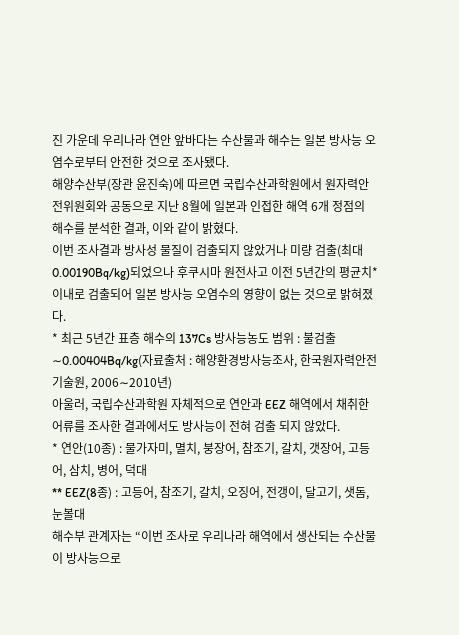진 가운데 우리나라 연안 앞바다는 수산물과 해수는 일본 방사능 오염수로부터 안전한 것으로 조사됐다.
해양수산부(장관 윤진숙)에 따르면 국립수산과학원에서 원자력안전위원회와 공동으로 지난 8월에 일본과 인접한 해역 6개 정점의 해수를 분석한 결과, 이와 같이 밝혔다.
이번 조사결과 방사성 물질이 검출되지 않았거나 미량 검출(최대 0.00190Bq/kg)되었으나 후쿠시마 원전사고 이전 5년간의 평균치* 이내로 검출되어 일본 방사능 오염수의 영향이 없는 것으로 밝혀졌다.
* 최근 5년간 표층 해수의 137Cs 방사능농도 범위 : 불검출∼0.00404Bq/kg(자료출처 : 해양환경방사능조사, 한국원자력안전기술원, 2006∼2010년)
아울러, 국립수산과학원 자체적으로 연안과 EEZ 해역에서 채취한 어류를 조사한 결과에서도 방사능이 전혀 검출 되지 않았다.
* 연안(10종) : 물가자미, 멸치, 붕장어, 참조기, 갈치, 갯장어, 고등어, 삼치, 병어, 덕대
** EEZ(8종) : 고등어, 참조기, 갈치, 오징어, 전갱이, 달고기, 샛돔, 눈볼대
해수부 관계자는 “이번 조사로 우리나라 해역에서 생산되는 수산물이 방사능으로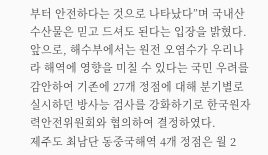부터 안전하다는 것으로 나타났다”며 국내산 수산물은 믿고 드셔도 된다는 입장을 밝혔다.
앞으로, 해수부에서는 원전 오염수가 우리나라 해역에 영향을 미칠 수 있다는 국민 우려를 감안하여 기존에 27개 정점에 대해 분기별로 실시하던 방사능 검사를 강화하기로 한국원자력안전위원회와 협의하여 결정하였다.
제주도 최남단 동중국해역 4개 정점은 월 2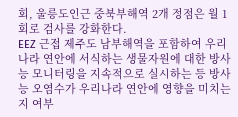회, 울릉도인근 중북부해역 2개 정점은 월 1회로 검사를 강화한다.
EEZ 근접 제주도 남부해역을 포함하여 우리나라 연안에 서식하는 생물자원에 대한 방사능 모니터링을 지속적으로 실시하는 등 방사능 오염수가 우리나라 연안에 영향을 미치는지 여부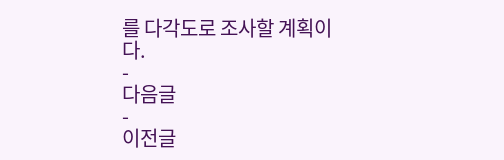를 다각도로 조사할 계획이다.
-
다음글
-
이전글